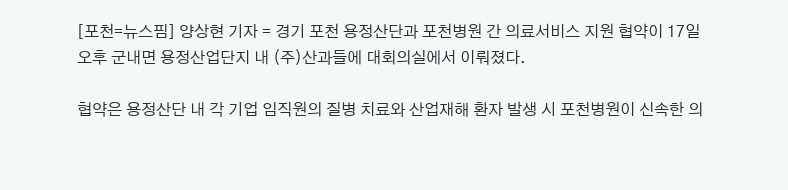[포천=뉴스핌] 양상현 기자 = 경기 포천 용정산단과 포천병원 간 의료서비스 지원 협약이 17일 오후 군내면 용정산업단지 내 (주)산과들에 대회의실에서 이뤄졌다.

협약은 용정산단 내 각 기업 임직원의 질병 치료와 산업재해 환자 발생 시 포천병원이 신속한 의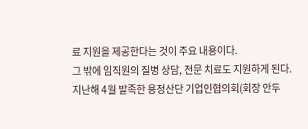료 지원을 제공한다는 것이 주요 내용이다.
그 밖에 임직원의 질병 상담, 전문 치료도 지원하게 된다.
지난해 4월 발족한 용정산단 기업인협의회(회장 안두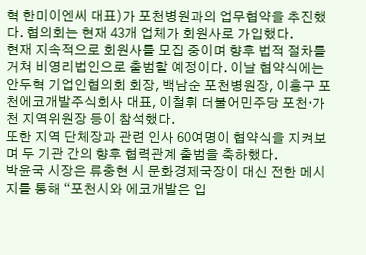혁 한미이엔씨 대표)가 포천병원과의 업무협약을 추진했다. 협의회는 현재 43개 업체가 회원사로 가입했다.
현재 지속적으로 회원사를 모집 중이며 향후 법적 절차를 거쳐 비영리법인으로 출범할 예정이다. 이날 협약식에는 안두혁 기업인협의회 회장, 백남순 포천병원장, 이흥구 포천에코개발주식회사 대표, 이철휘 더불어민주당 포천·가천 지역위원장 등이 참석했다.
또한 지역 단체장과 관련 인사 60여명이 협약식을 지켜보며 두 기관 간의 향후 협력관계 출범을 축하했다.
박윤국 시장은 류충현 시 문화경제국장이 대신 전한 메시지를 통해 “포천시와 에코개발은 입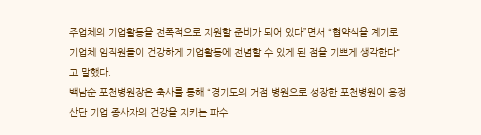주업체의 기업활동을 전폭적으로 지원할 준비가 되어 있다”면서 “협약식을 계기로 기업체 임직원들이 건강하게 기업활동에 전념할 수 있게 된 점을 기쁘게 생각한다"고 말했다.
백남순 포천병원장은 축사를 통해 “경기도의 거점 병원으로 성장한 포천병원이 용정산단 기업 종사자의 건강을 지키는 파수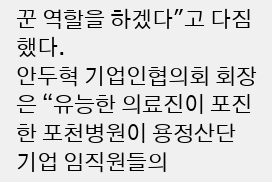꾼 역할을 하겠다"고 다짐했다.
안두혁 기업인협의회 회장은 “유능한 의료진이 포진한 포천병원이 용정산단 기업 임직원들의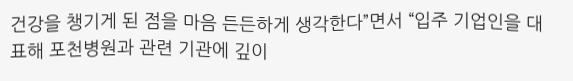건강을 챙기게 된 점을 마음 든든하게 생각한다”면서 “입주 기업인을 대표해 포천병원과 관련 기관에 깊이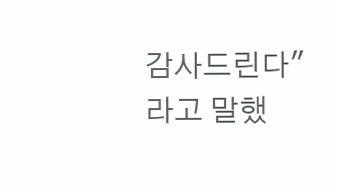감사드린다"라고 말했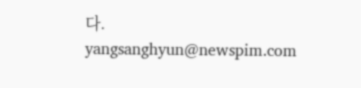다.
yangsanghyun@newspim.com